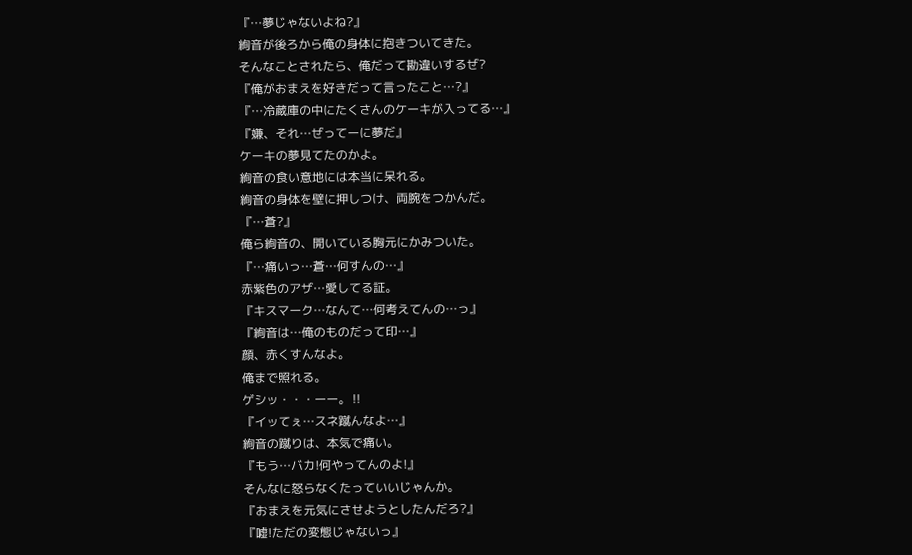『…夢じゃないよね?』
絢音が後ろから俺の身体に抱きついてきた。
そんなことされたら、俺だって勘違いするぜ?
『俺がおまえを好きだって言ったこと…?』
『…冷蔵庫の中にたくさんのケーキが入ってる…』
『嫌、それ…ぜってーに夢だ』
ケーキの夢見てたのかよ。
絢音の食い意地には本当に呆れる。
絢音の身体を壁に押しつけ、両腕をつかんだ。
『…蒼?』
俺ら絢音の、開いている胸元にかみついた。
『…痛いっ…蒼…何すんの…』
赤紫色のアザ…愛してる証。
『キスマーク…なんて…何考えてんの…っ』
『絢音は…俺のものだって印…』
顔、赤くすんなよ。
俺まで照れる。
ゲシッ・・・ーー。‼
『イッてぇ…スネ蹴んなよ…』
絢音の蹴りは、本気で痛い。
『もう…バカ!何やってんのよ!』
そんなに怒らなくたっていいじゃんか。
『おまえを元気にさせようとしたんだろ?』
『嘘!ただの変態じゃないっ』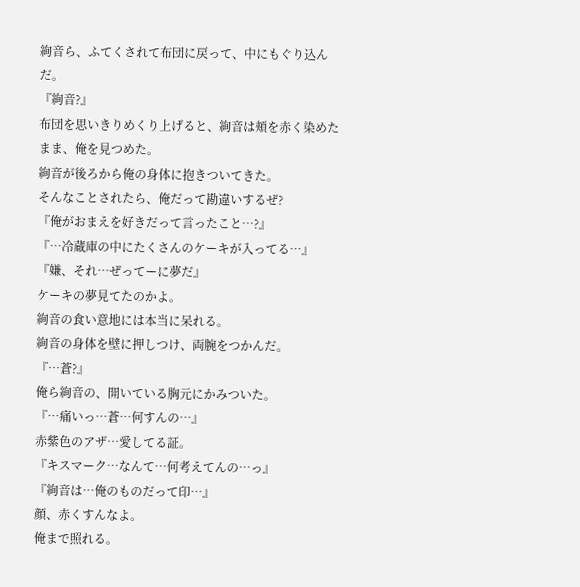絢音ら、ふてくされて布団に戻って、中にもぐり込んだ。
『絢音?』
布団を思いきりめくり上げると、絢音は頬を赤く染めたまま、俺を見つめた。
絢音が後ろから俺の身体に抱きついてきた。
そんなことされたら、俺だって勘違いするぜ?
『俺がおまえを好きだって言ったこと…?』
『…冷蔵庫の中にたくさんのケーキが入ってる…』
『嫌、それ…ぜってーに夢だ』
ケーキの夢見てたのかよ。
絢音の食い意地には本当に呆れる。
絢音の身体を壁に押しつけ、両腕をつかんだ。
『…蒼?』
俺ら絢音の、開いている胸元にかみついた。
『…痛いっ…蒼…何すんの…』
赤紫色のアザ…愛してる証。
『キスマーク…なんて…何考えてんの…っ』
『絢音は…俺のものだって印…』
顔、赤くすんなよ。
俺まで照れる。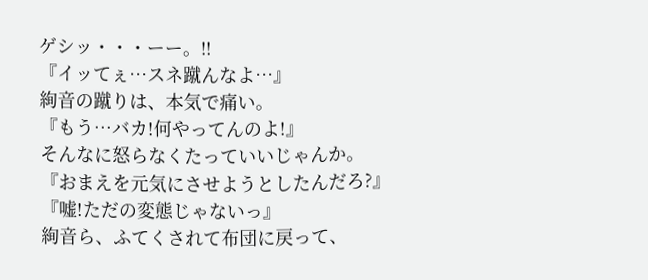ゲシッ・・・ーー。‼
『イッてぇ…スネ蹴んなよ…』
絢音の蹴りは、本気で痛い。
『もう…バカ!何やってんのよ!』
そんなに怒らなくたっていいじゃんか。
『おまえを元気にさせようとしたんだろ?』
『嘘!ただの変態じゃないっ』
絢音ら、ふてくされて布団に戻って、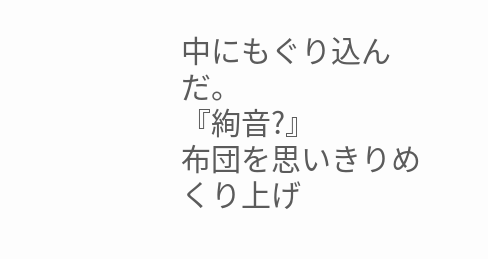中にもぐり込んだ。
『絢音?』
布団を思いきりめくり上げ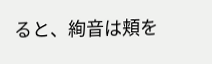ると、絢音は頬を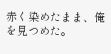赤く染めたまま、俺を見つめた。